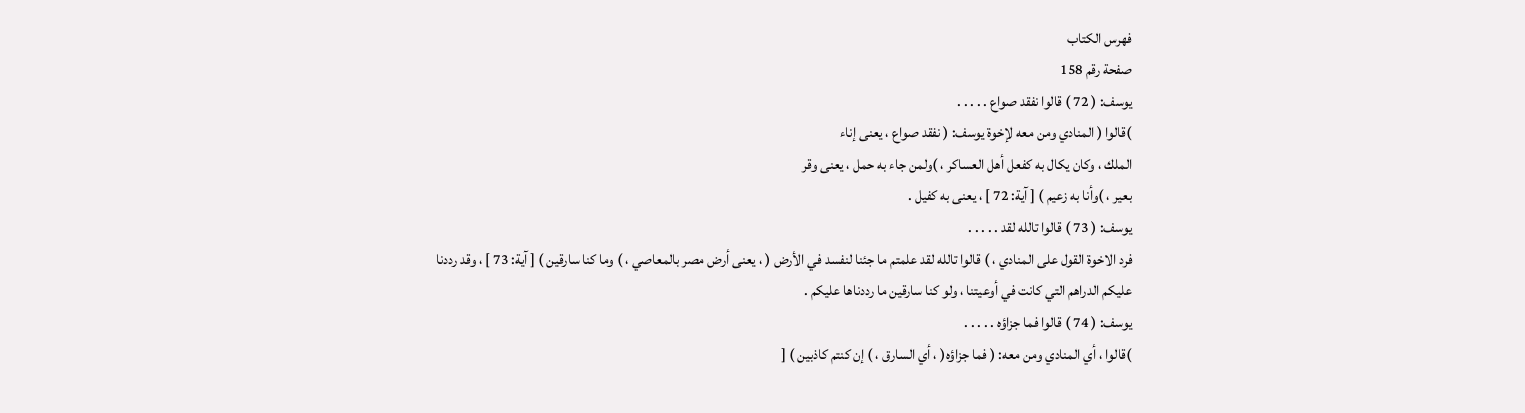فهرس الكتاب
صفحة رقم 158
يوسف: ( 72 ) قالوا نفقد صواع . . . . .
)قالوا ( المنادي ومن معه لإخوة يوسف: ( نفقد صواع ، يعنى إناء
الملك ، وكان يكال به كفعل أهل العساكر ، )ولمن جاء به حمل ، يعنى وقر
بعير ، )وأنا به زعيم ) [ آية: 72 ] ، يعنى به كفيل .
يوسف: ( 73 ) قالوا تالله لقد . . . . .
فرد الاخوة القول على المنادي ، ) قالوا تالله لقد علمتم ما جئنا لنفسد في الأرض ( ، يعنى أرض مصر بالمعاصي ، ) وما كنا سارقين ) [ آية: 73 ] ، وقد رددنا
عليكم الدراهم التي كانت في أوعيتنا ، ولو كنا سارقين ما رددناها عليكم .
يوسف: ( 74 ) قالوا فما جزاؤه . . . . .
)قالوا ، أي المنادي ومن معه: ( فما جزاؤه( ، أي السارق ، ) إن كنتم كاذبين ) [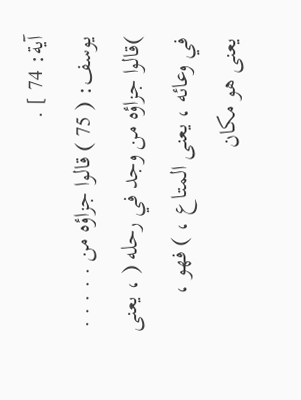آية: 74 ] .
يوسف: ( 75 ) قالوا جزاؤه من . . . . .
)قالوا جزاؤه من وجد في رحله ( ، يعنى في وعائه ، يعنى المتاع ، ) فهو ،
يعنى هو مكان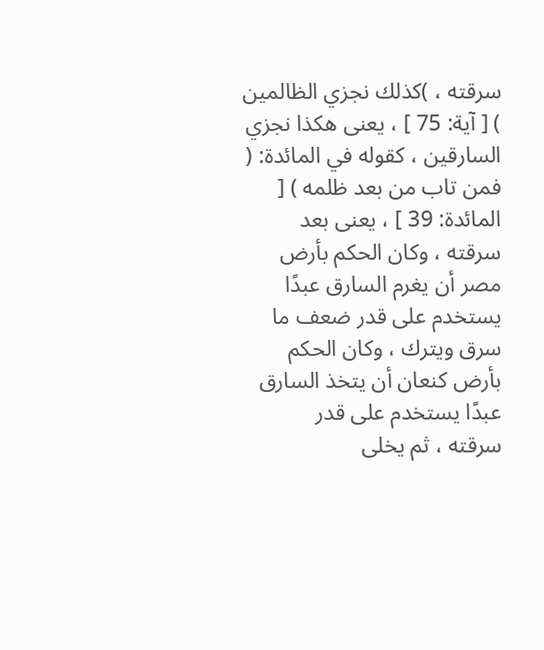سرقته ، )كذلك نجزي الظالمين ) [ آية: 75 ] ، يعنى هكذا نجزي
السارقين ، كقوله في المائدة: ( فمن تاب من بعد ظلمه ) [ المائدة: 39 ] ، يعنى بعد
سرقته ، وكان الحكم بأرض مصر أن يغرم السارق عبدًا يستخدم على قدر ضعف ما
سرق ويترك ، وكان الحكم بأرض كنعان أن يتخذ السارق عبدًا يستخدم على قدر
سرقته ، ثم يخلى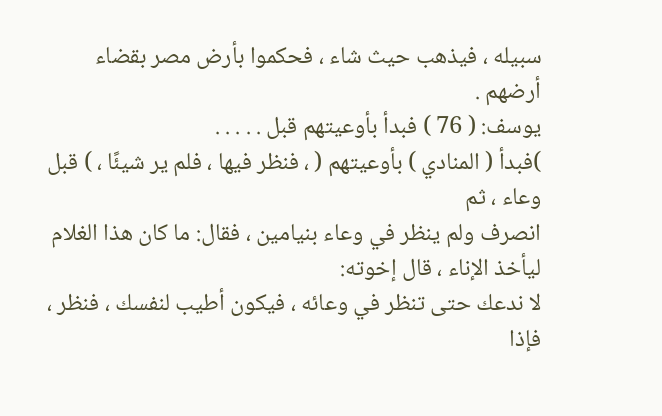سبيله ، فيذهب حيث شاء ، فحكموا بأرض مصر بقضاء أرضهم .
يوسف: ( 76 ) فبدأ بأوعيتهم قبل . . . . .
)فبدأ ( المنادي ) بأوعيتهم ( ، فنظر فيها ، فلم ير شيئًا ، ) قبل وعاء ، ثم
انصرف ولم ينظر في وعاء بنيامين ، فقال: ما كان هذا الغلام ليأخذ الإناء ، قال إخوته:
لا ندعك حتى تنظر في وعائه ، فيكون أطيب لنفسك ، فنظر ، فإذا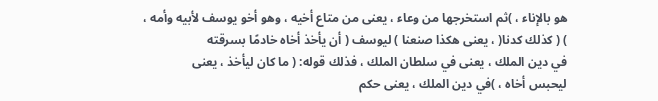هو بالإناء ، )ثم استخرجها من وعاء ، يعنى من متاع أخيه ، وهو أخو يوسف لأبيه وأمه ،
) ( كذلك كدنا( ، يعنى هكذا صنعنا ) ليوسف ( أن يأخذ أخاه خادمًا بسرقته
في دين الملك ، يعنى في سلطان الملك ، فذلك قوله: ( ما كان ليأخذ ، يعنى
ليحبس أخاه ، )في دين الملك ، يعنى حكم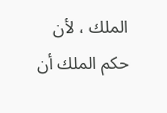الملك ، لأن حكم الملك أن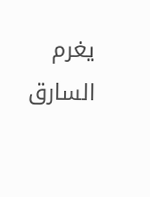يغرم السارق